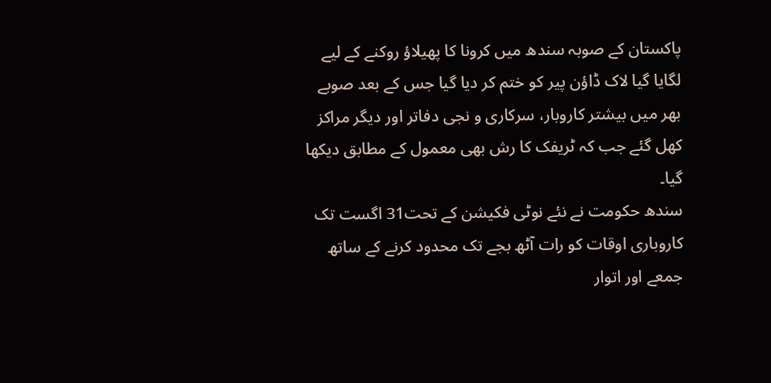پاکستان کے صوبہ سندھ میں کرونا کا پھیلاؤ روکنے کے لیے لگایا گیا لاک ڈاؤن پیر کو ختم کر دیا گیا جس کے بعد صوبے بھر میں بیشتر کاروبار، سرکاری و نجی دفاتر اور دیگر مراکز کھل گئے جب کہ ٹریفک کا رش بھی معمول کے مطابق دیکھا گیا۔
سندھ حکومت نے نئے نوٹی فکیشن کے تحت31 اگست تک کاروباری اوقات کو رات آٹھ بجے تک محدود کرنے کے ساتھ جمعے اور اتوار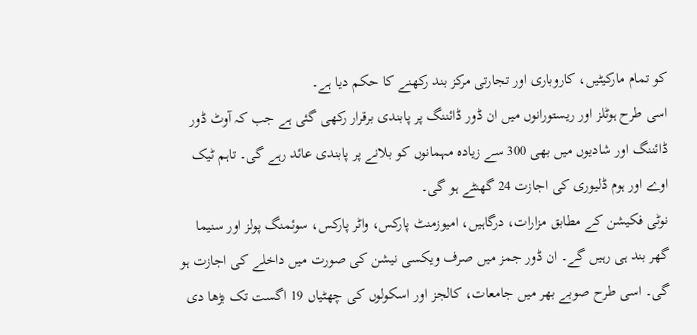کو تمام مارکیٹیں، کاروباری اور تجارتی مرکز بند رکھنے کا حکم دیا ہے۔
اسی طرح ہوٹلز اور ریستورانوں میں ان ڈور ڈائننگ پر پابندی برقرار رکھی گئی ہے جب کہ آوٹ ڈور ڈائننگ اور شادیوں میں بھی 300 سے زیادہ مہمانوں کو بلانے پر پابندی عائد رہے گی۔ تاہم ٹیک اوے اور ہوم ڈلیوری کی اجازت 24 گھنٹے ہو گی۔
نوٹی فکیشن کے مطابق مزارات، درگاہیں، امیوزمنٹ پارکس، واٹر پارکس، سوئمنگ پولز اور سنیما گھر بند ہی رہیں گے۔ ان ڈور جمز میں صرف ویکسی نیشن کی صورت میں داخلے کی اجازت ہو گی۔ اسی طرح صوبے بھر میں جامعات، کالجز اور اسکولوں کی چھٹیاں 19 اگست تک بڑھا دی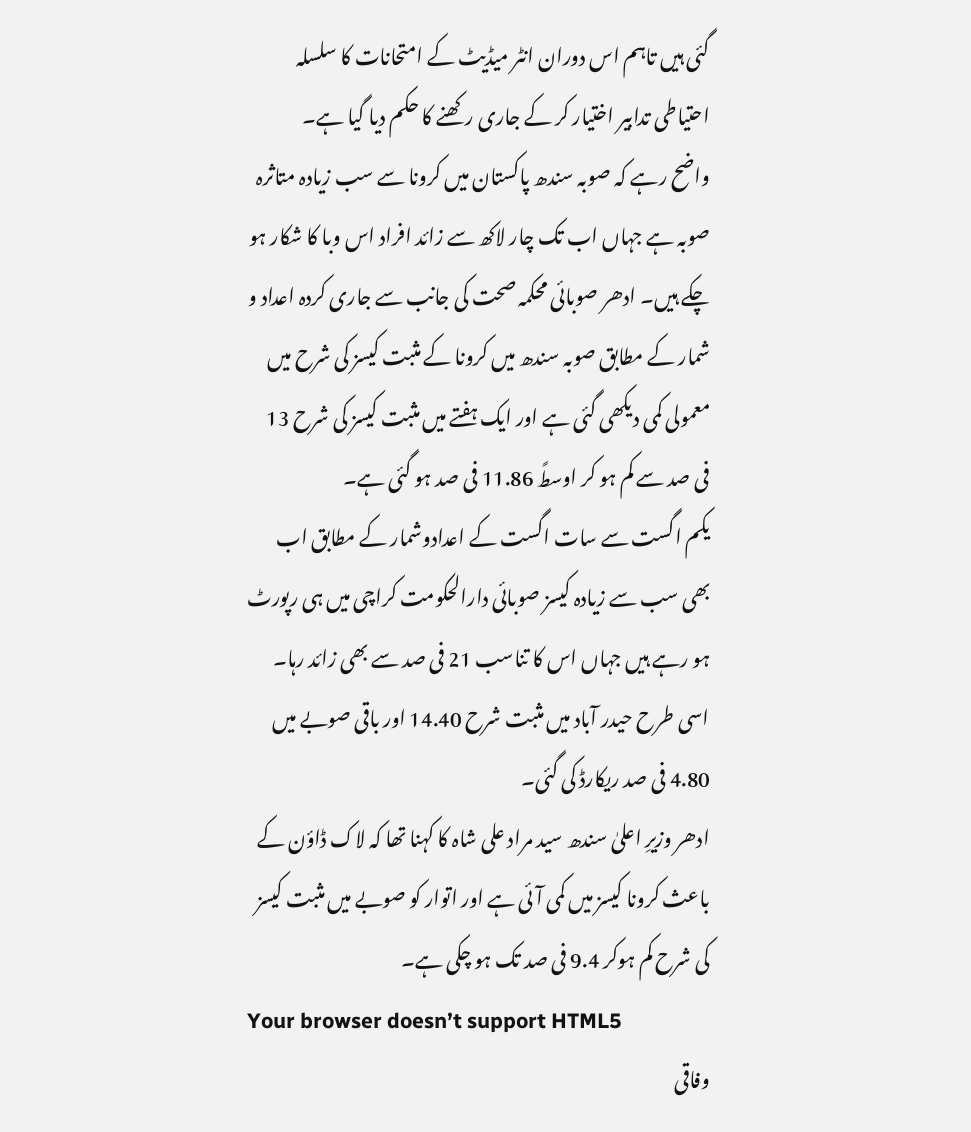گئی ہیں تاہم اس دوران انٹر میڈیٹ کے امتحانات کا سلسلہ احتیاطی تدابیر اختیار کر کے جاری رکھنے کا حکم دیا گیا ہے۔
واضح رہے کہ صوبہ سندھ پاکستان میں کرونا سے سب زیادہ متاثرہ صوبہ ہے جہاں اب تک چار لاکھ سے زائد افراد اس وبا کا شکار ہو چکے ہیں۔ ادھر صوبائی محکمہ صحت کی جانب سے جاری کردہ اعداد و شمار کے مطابق صوبہ سندھ میں کرونا کے مثبت کیسز کی شرح میں معمولی کمی دیکھی گئی ہے اور ایک ہفتے میں مثبت کیسز کی شرح 13 فی صد سے کم ہو کر اوسطً 11.86 فی صد ہو گئی ہے۔
یکم اگست سے سات اگست کے اعدادوشمار کے مطابق اب بھی سب سے زیادہ کیسز صوبائی دارالحکومت کراچی میں ہی رپورٹ ہو رہے ہیں جہاں اس کا تناسب 21 فی صد سے بھی زائد رہا۔ اسی طرح حیدر آباد میں مثبت شرح 14.40 اور باقی صوبے میں 4.80 فی صد ریکارڈ کی گئی۔
ادھر وزیرِ اعلیٰ سندھ سید مراد علی شاہ کا کہنا تھا کہ لاک ڈاؤن کے باعث کرونا کیسز میں کمی آئی ہے اور اتوار کو صوبے میں مثبت کیسز کی شرح کم ہوکر 9.4 فی صد تک ہو چکی ہے۔
Your browser doesn’t support HTML5
وفاقی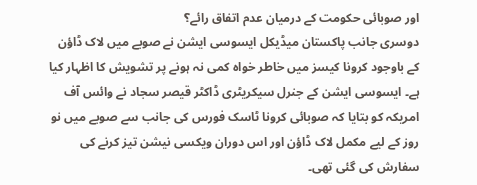اور صوبائی حکومت کے درمیان عدم اتفاق رائے؟
دوسری جانب پاکستان میڈیکل ایسوسی ایشن نے صوبے میں لاک ڈاؤن کے باوجود کرونا کیسز میں خاطر خواہ کمی نہ ہونے پر تشویش کا اظہار کیا ہے۔ ایسوسی ایشن کے جنرل سیکریٹری ڈاکٹر قیصر سجاد نے وائس آف امریکہ کو بتایا کہ صوبائی کرونا ٹاسک فورس کی جانب سے صوبے میں نو روز کے لیے مکمل لاک ڈاؤن اور اس دوران ویکسی نیشن تیز کرنے کی سفارش کی گئی تھی۔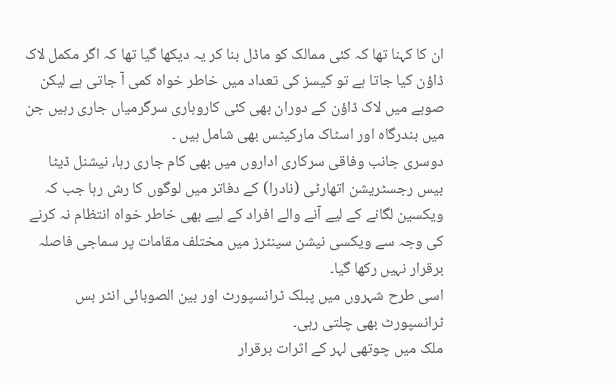ان کا کہنا تھا کہ کئی ممالک کو ماڈل بنا کر یہ دیکھا گیا تھا کہ اگر مکمل لاک ڈاؤن کیا جاتا ہے تو کیسز کی تعداد میں خاطر خواہ کمی آ جاتی ہے لیکن صوبے میں لاک ڈاؤن کے دوران بھی کئی کاروباری سرگرمیاں جاری رہیں جن میں بندرگاہ اور اسٹاک مارکیٹس بھی شامل ہیں ۔
دوسری جانب وفاقی سرکاری اداروں میں بھی کام جاری رہا، نیشنل ڈیٹا بیس رجسٹریشن اتھارٹی (نادرا) کے دفاتر میں لوگوں کا رش رہا جب کہ ویکسین لگانے کے لیے آنے والے افراد کے لیے بھی خاطر خواہ انتظام نہ کرنے کی وجہ سے ویکسی نیشن سینٹرز میں مختلف مقامات پر سماجی فاصلہ برقرار نہیں رکھا گیا۔
اسی طرح شہروں میں پبلک ٹرانسپورٹ اور بین الصوبائی انٹر بس ٹرانسپورٹ بھی چلتی رہی۔
ملک میں چوتھی لہر کے اثرات برقرار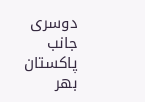دوسری جانب پاکستان بھر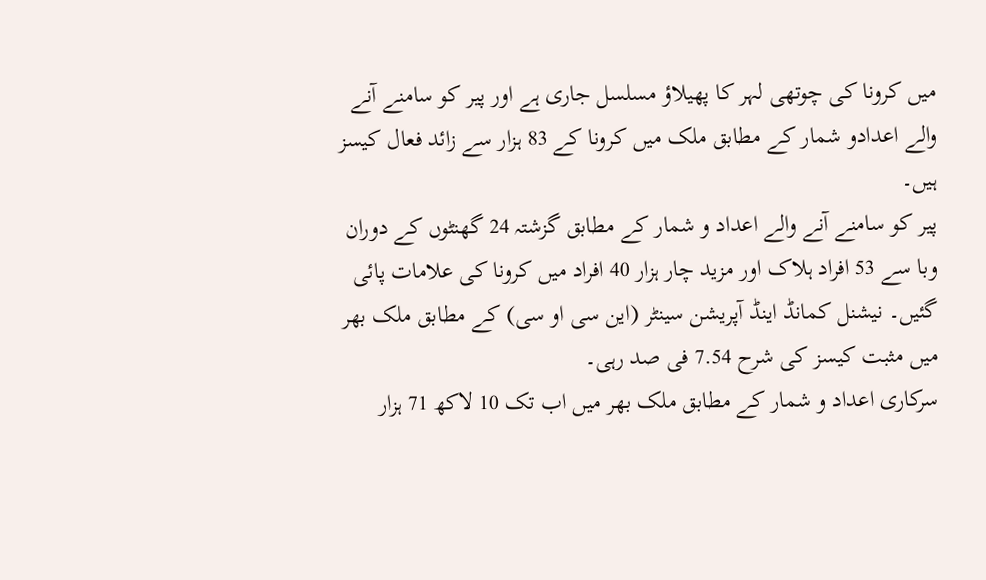میں کرونا کی چوتھی لہر کا پھیلاؤ مسلسل جاری ہے اور پیر کو سامنے آنے والے اعدادو شمار کے مطابق ملک میں کرونا کے 83 ہزار سے زائد فعال کیسز ہیں۔
پیر کو سامنے آنے والے اعداد و شمار کے مطابق گزشتہ 24 گھنٹوں کے دوران وبا سے 53 افراد ہلاک اور مزید چار ہزار 40 افراد میں کرونا کی علامات پائی گئیں۔ نیشنل کمانڈ اینڈ آپریشن سینٹر (این سی او سی) کے مطابق ملک بھر میں مثبت کیسز کی شرح 7.54 فی صد رہی۔
سرکاری اعداد و شمار کے مطابق ملک بھر میں اب تک 10 لاکھ 71 ہزار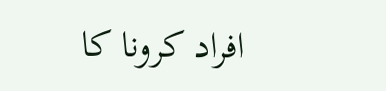افراد کرونا کا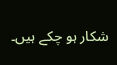شکار ہو چکے ہیں۔